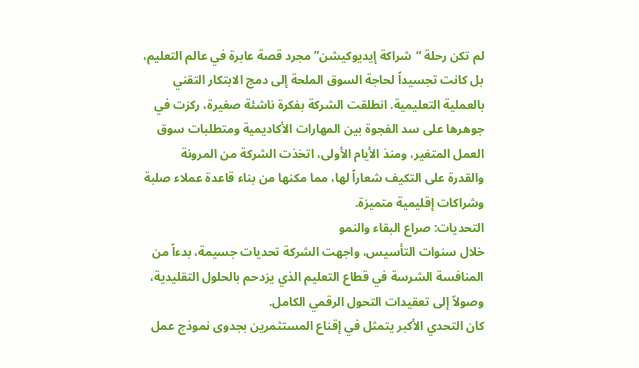لم تكن رحلة “شراكة إيديوكيشن” مجرد قصة عابرة في عالم التعليم، بل كانت تجسيداً لحاجة السوق الملحة إلى دمج الابتكار التقني بالعملية التعليمية. انطلقت الشركة بفكرة ناشئة صغيرة، ركزت في جوهرها على سد الفجوة بين المهارات الأكاديمية ومتطلبات سوق العمل المتغير، ومنذ الأيام الأولى، اتخذت الشركة من المرونة والقدرة على التكيف شعاراً لها، مما مكنها من بناء قاعدة عملاء صلبة وشراكات إقليمية متميزة.
التحديات: صراع البقاء والنمو
خلال سنوات التأسيس، واجهت الشركة تحديات جسيمة، بدءاً من المنافسة الشرسة في قطاع التعليم الذي يزدحم بالحلول التقليدية، وصولاً إلى تعقيدات التحول الرقمي الكامل.
كان التحدي الأكبر يتمثل في إقناع المستثمرين بجدوى نموذج عمل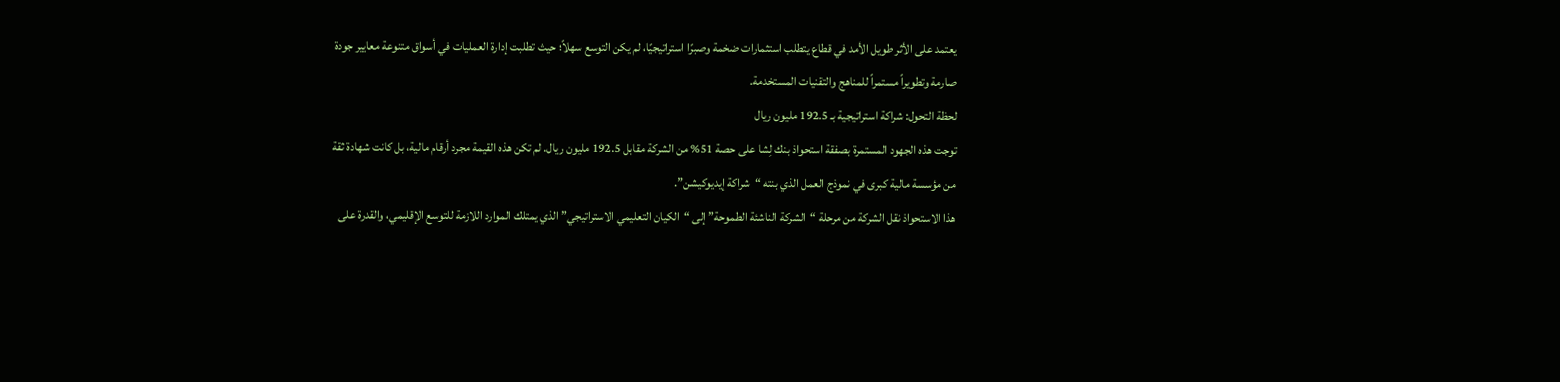يعتمد على الأثر طويل الأمد في قطاع يتطلب استثمارات ضخمة وصبرًا استراتيجيًا، لم يكن التوسع سهلاً؛ حيث تطلبت إدارة العمليات في أسواق متنوعة معايير جودة صارمة وتطويراً مستمراً للمناهج والتقنيات المستخدمة.
لحظة التحول: شراكة استراتيجية بـ 192.5 مليون ريال
توجت هذه الجهود المستمرة بصفقة استحواذ بنك لِشا على حصة 51% من الشركة مقابل 192.5 مليون ريال. لم تكن هذه القيمة مجرد أرقام مالية، بل كانت شهادة ثقة من مؤسسة مالية كبرى في نموذج العمل الذي بنته “شراكة إيديوكيشن”.
هذا الاستحواذ نقل الشركة من مرحلة “الشركة الناشئة الطموحة” إلى “الكيان التعليمي الاستراتيجي” الذي يمتلك الموارد اللازمة للتوسع الإقليمي، والقدرة على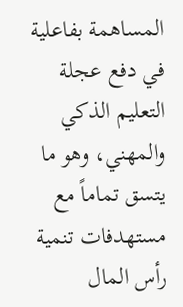المساهمة بفاعلية في دفع عجلة التعليم الذكي والمهني، وهو ما يتسق تماماً مع مستهدفات تنمية رأس المال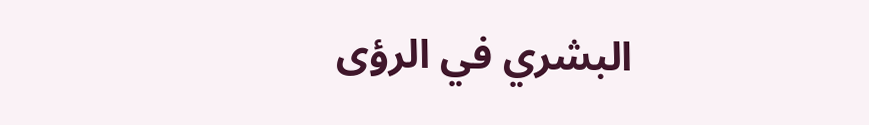البشري في الرؤى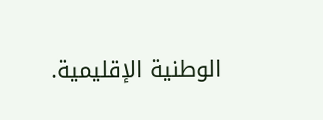الوطنية الإقليمية.